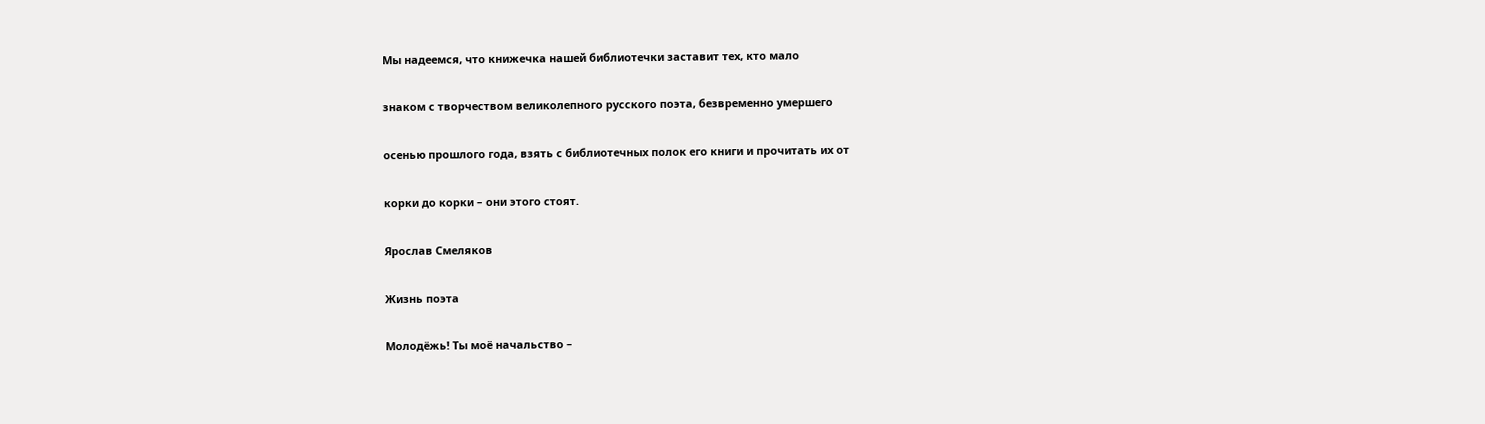Мы надеемся, что книжечка нашей библиотечки заставит тех, кто мало

знаком с творчеством великолепного русского поэта, безвременно умершего

осенью прошлого года, взять с библиотечных полок его книги и прочитать их от

корки до корки – они этого стоят.

Ярослав Смеляков

Жизнь поэта

Молодёжь! Ты моё начальство –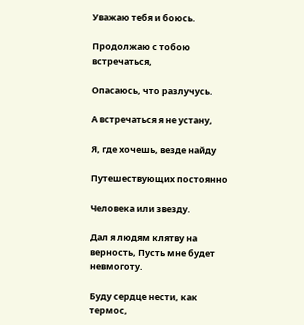Уважаю тебя и боюсь.

Продолжаю с тобою встречаться,

Опасаюсь, что разлучусь.

А встречаться я не устану,

Я, где хочешь, везде найду

Путешествующих постоянно

Человека или звезду.

Дал я людям клятву на верность, Пусть мне будет невмоготу.

Буду сердце нести, как термос,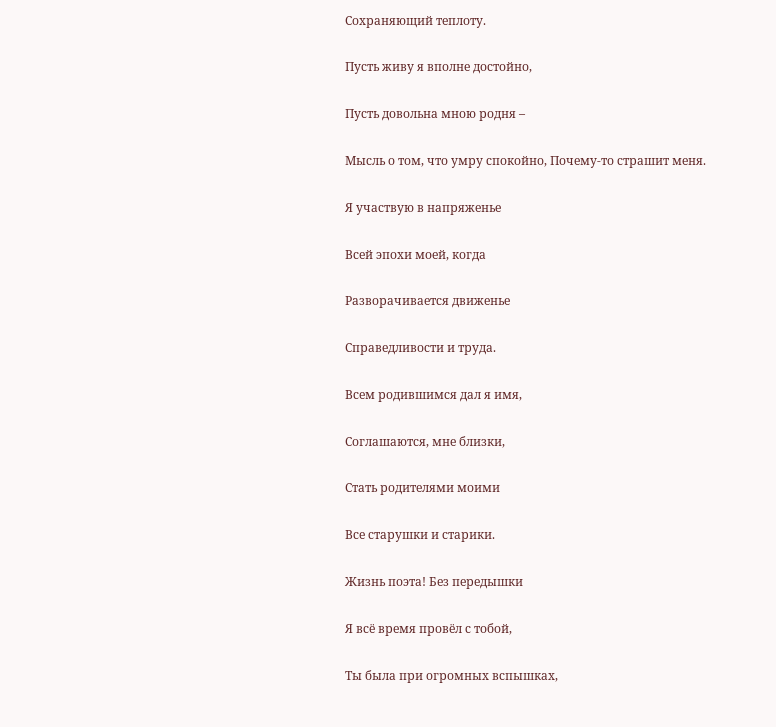Сохраняющий теплоту.

Пусть живу я вполне достойно,

Пусть довольна мною родня –

Мысль о том, что умру спокойно, Почему-то страшит меня.

Я участвую в напряженье

Всей эпохи моей, когда

Разворачивается движенье

Справедливости и труда.

Всем родившимся дал я имя,

Соглашаются, мне близки,

Стать родителями моими

Все старушки и старики.

Жизнь поэта! Без передышки

Я всё время провёл с тобой,

Ты была при огромных вспышках,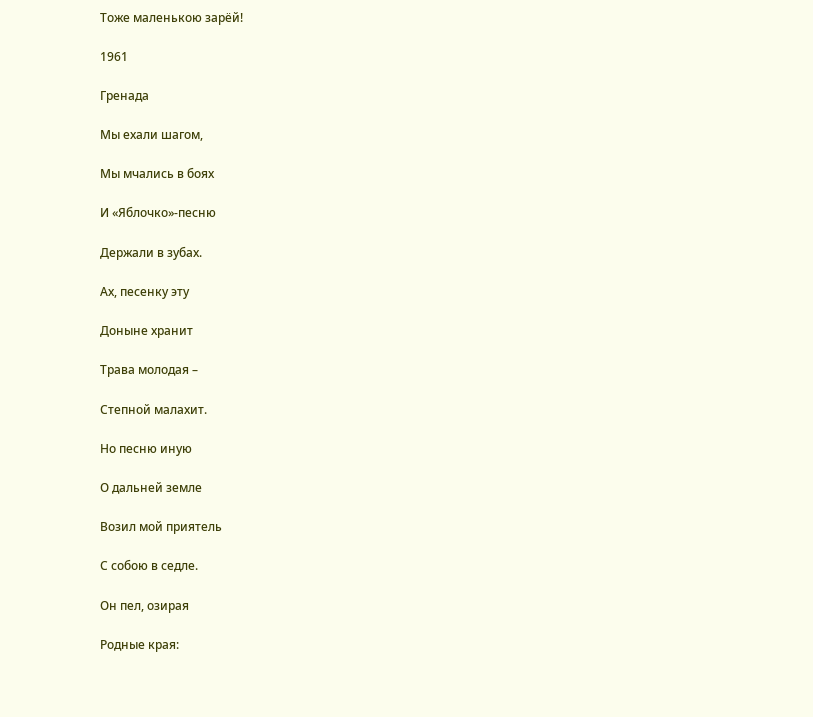Тоже маленькою зарёй!

1961

Гренада

Мы ехали шагом,

Мы мчались в боях

И «Яблочко»-песню

Держали в зубах.

Ах, песенку эту

Доныне хранит

Трава молодая –

Степной малахит.

Но песню иную

О дальней земле

Возил мой приятель

С собою в седле.

Он пел, озирая

Родные края: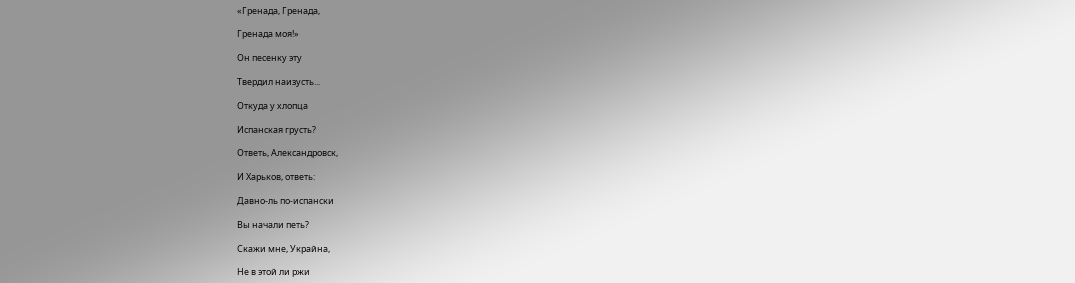«Гренада, Гренада,

Гренада моя!»

Он песенку эту

Твердил наизусть...

Откуда у хлопца

Испанская грусть?

Ответь, Александровск,

И Харьков, ответь:

Давно-ль по-испански

Вы начали петь?

Скажи мне, Украйна,

Не в этой ли ржи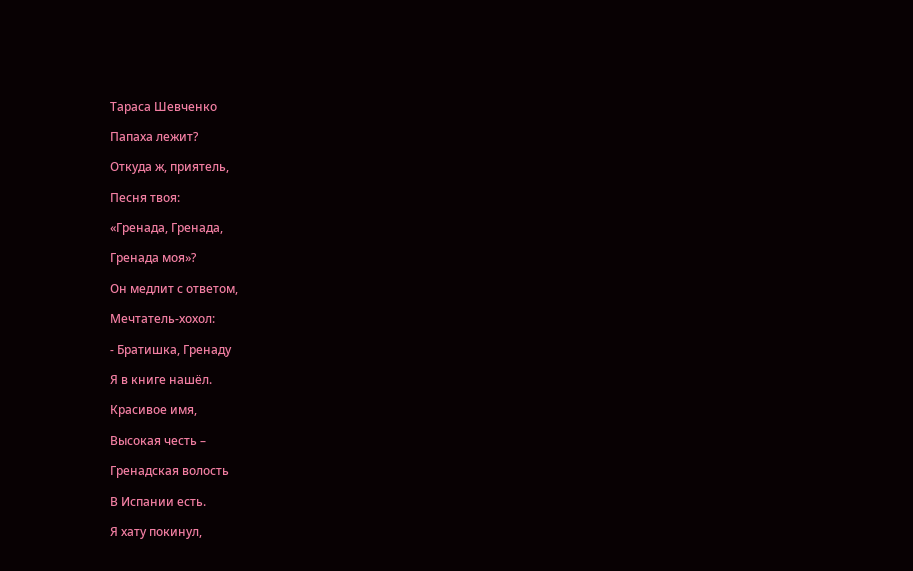Тараса Шевченко

Папаха лежит?

Откуда ж, приятель,

Песня твоя:

«Гренада, Гренада,

Гренада моя»?

Он медлит с ответом,

Мечтатель-хохол:

- Братишка, Гренаду

Я в книге нашёл.

Красивое имя,

Высокая честь –

Гренадская волость

В Испании есть.

Я хату покинул,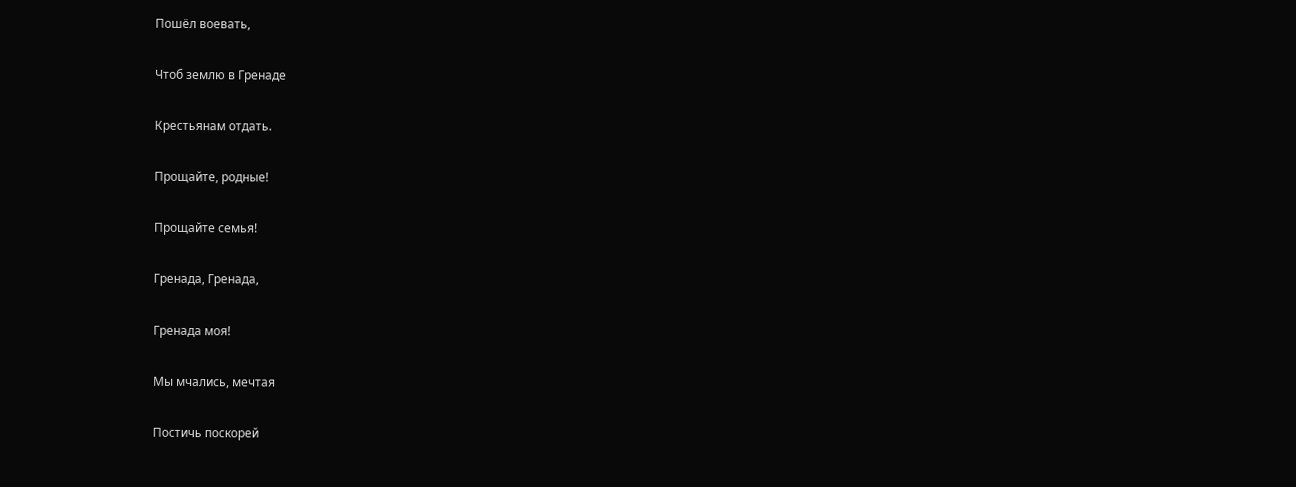Пошёл воевать,

Чтоб землю в Гренаде

Крестьянам отдать.

Прощайте, родные!

Прощайте семья!

Гренада, Гренада,

Гренада моя!

Мы мчались, мечтая

Постичь поскорей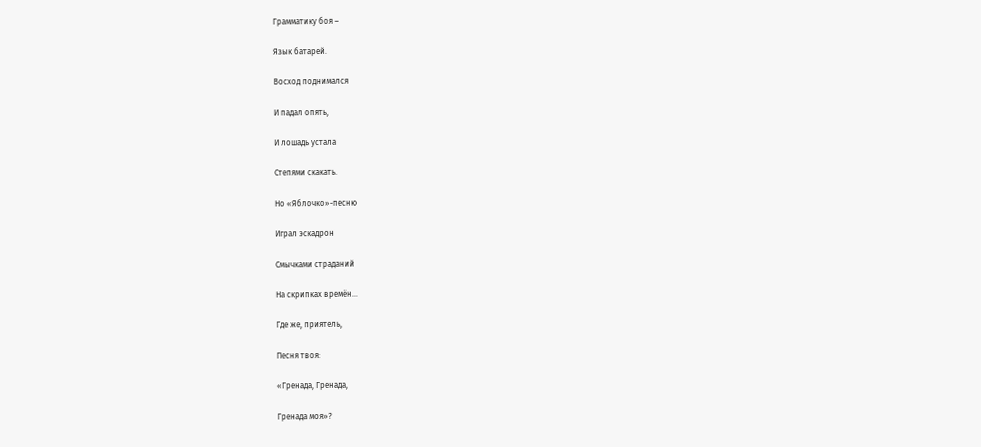Грамматику боя –

Язык батарей.

Восход поднимался

И падал опять,

И лошадь устала

Степями скакать.

Но «Яблочко»-песню

Играл эскадрон

Смычками страданий

На скрипках времён...

Где же, приятель,

Песня твоя:

«Гренада, Гренада,

Гренада моя»?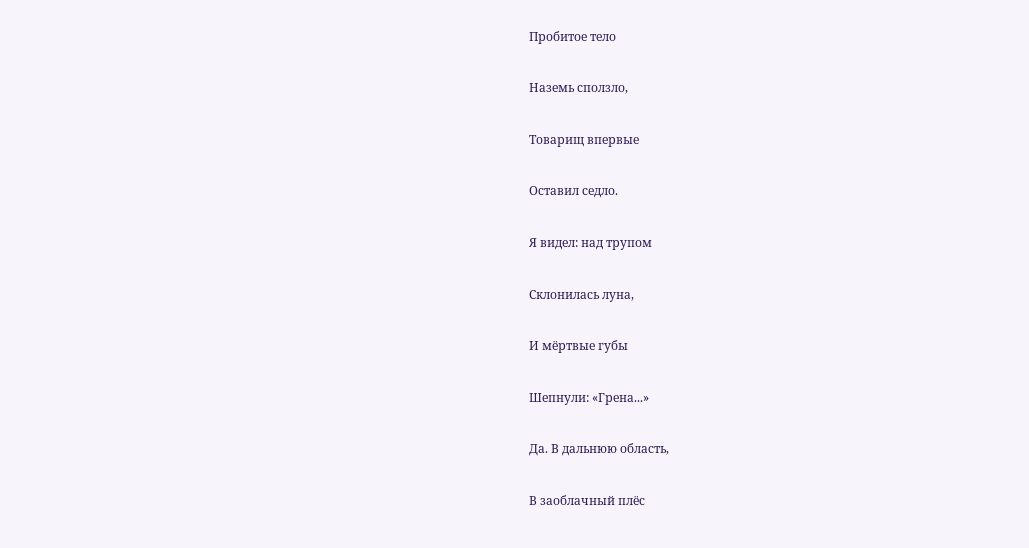Пробитое тело

Наземь сползло,

Товарищ впервые

Оставил седло.

Я видел: над трупом

Склонилась луна,

И мёртвые губы

Шепнули: «Грена...»

Да. В дальнюю область,

В заоблачный плёс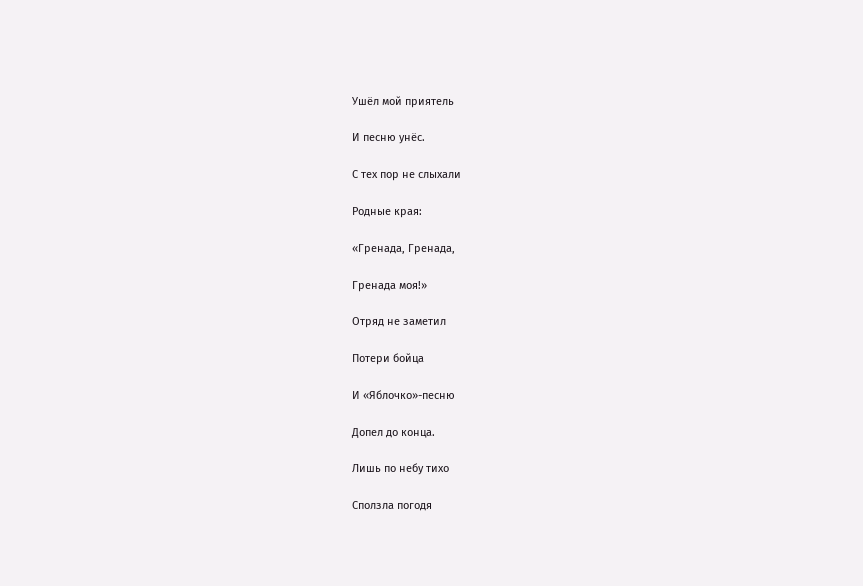Ушёл мой приятель

И песню унёс.

С тех пор не слыхали

Родные края:

«Гренада, Гренада,

Гренада моя!»

Отряд не заметил

Потери бойца

И «Яблочко»-песню

Допел до конца.

Лишь по небу тихо

Сползла погодя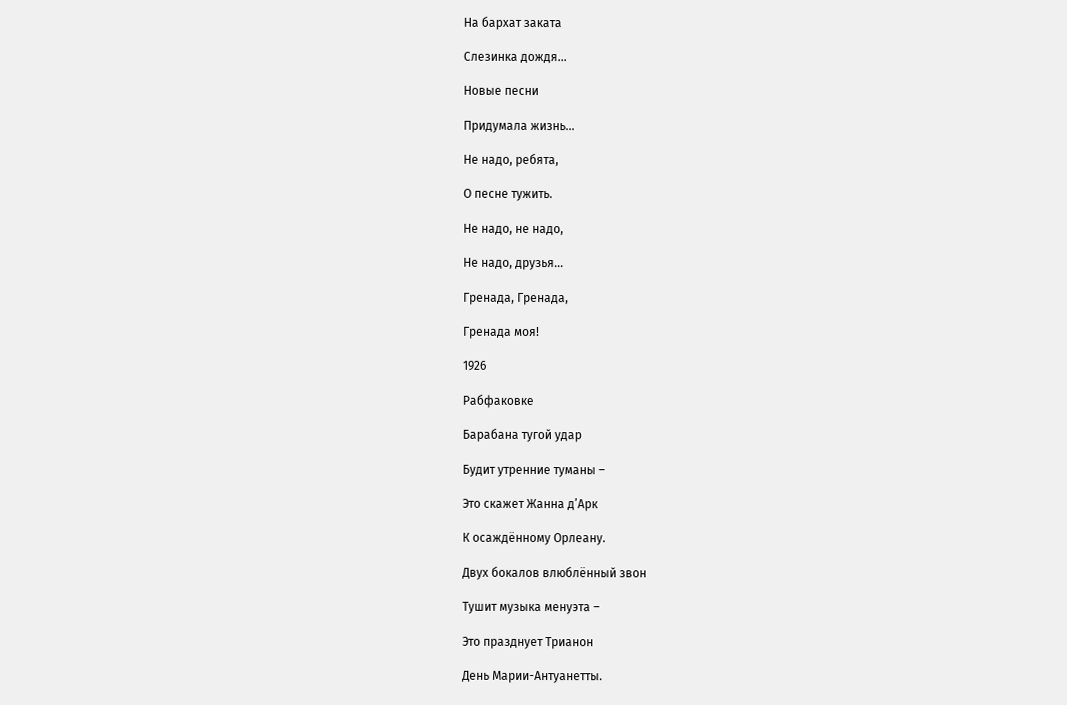На бархат заката

Слезинка дождя...

Новые песни

Придумала жизнь...

Не надо, ребята,

О песне тужить.

Не надо, не надо,

Не надо, друзья...

Гренада, Гренада,

Гренада моя!

1926

Рабфаковке

Барабана тугой удар

Будит утренние туманы –

Это скажет Жанна д’Арк

К осаждённому Орлеану.

Двух бокалов влюблённый звон

Тушит музыка менуэта –

Это празднует Трианон

День Марии-Антуанетты.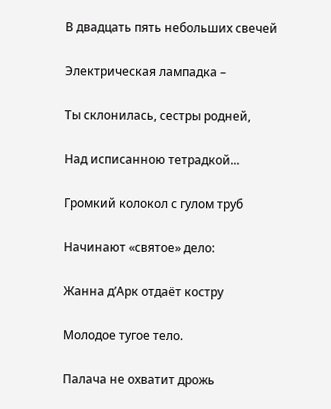В двадцать пять небольших свечей

Электрическая лампадка –

Ты склонилась, сестры родней,

Над исписанною тетрадкой...

Громкий колокол с гулом труб

Начинают «святое» дело:

Жанна д’Арк отдаёт костру

Молодое тугое тело.

Палача не охватит дрожь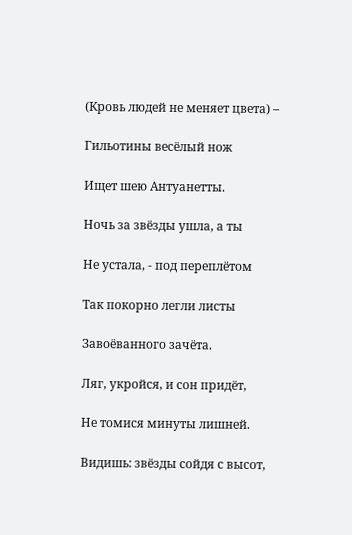(Кровь людей не меняет цвета) –

Гильотины весёлый нож

Ищет шею Антуанетты.

Ночь за звёзды ушла, а ты

Не устала, - под переплётом

Так покорно легли листы

Завоёванного зачёта.

Ляг, укройся, и сон придёт,

Не томися минуты лишней.

Видишь: звёзды сойдя с высот,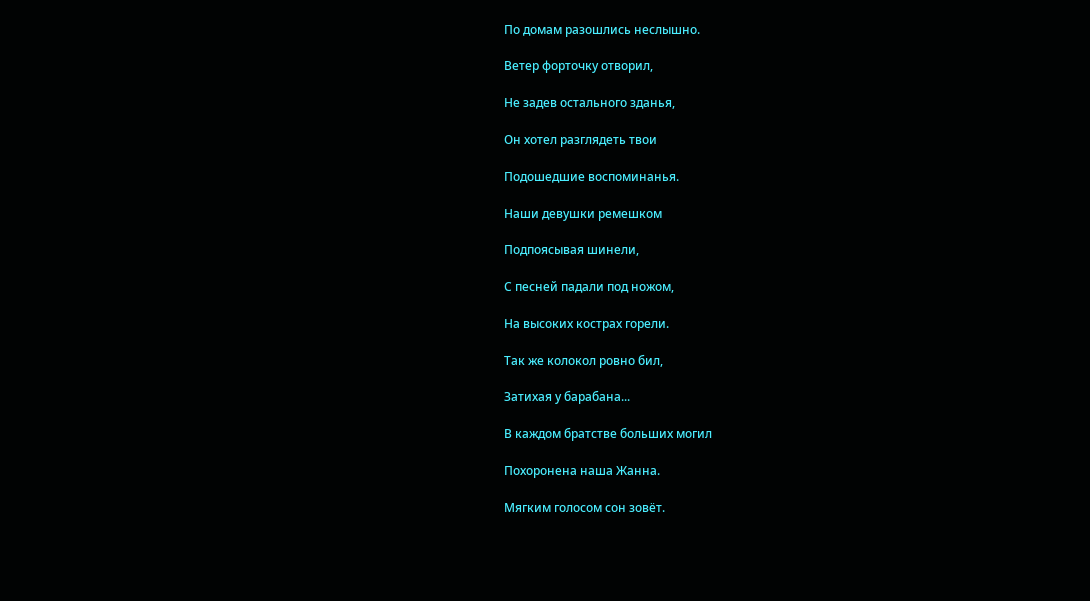По домам разошлись неслышно.

Ветер форточку отворил,

Не задев остального зданья,

Он хотел разглядеть твои

Подошедшие воспоминанья.

Наши девушки ремешком

Подпоясывая шинели,

С песней падали под ножом,

На высоких кострах горели.

Так же колокол ровно бил,

Затихая у барабана...

В каждом братстве больших могил

Похоронена наша Жанна.

Мягким голосом сон зовёт.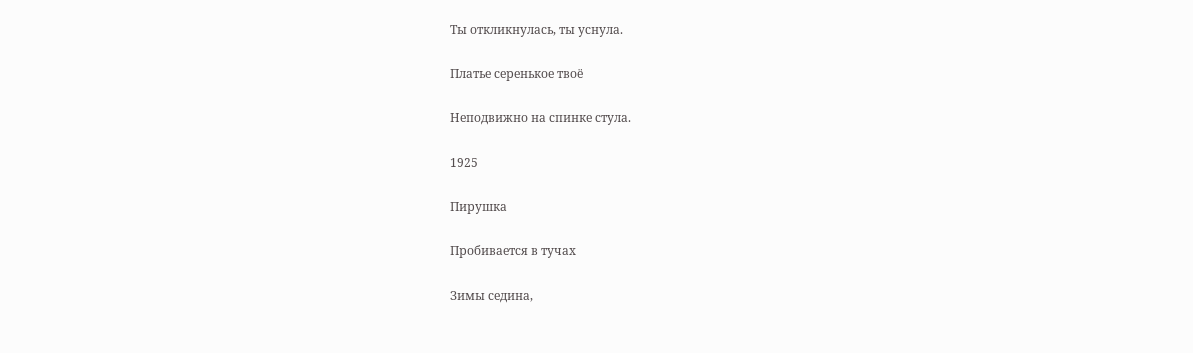Ты откликнулась, ты уснула.

Платье серенькое твоё

Неподвижно на спинке стула.

1925

Пирушка

Пробивается в тучах

Зимы седина,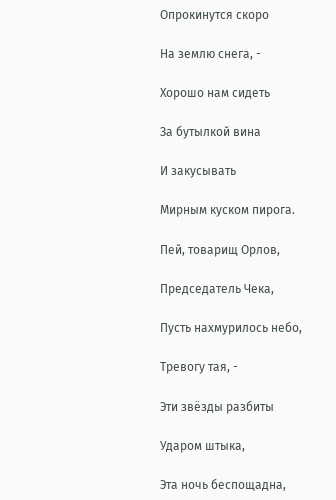Опрокинутся скоро

На землю снега, -

Хорошо нам сидеть

За бутылкой вина

И закусывать

Мирным куском пирога.

Пей, товарищ Орлов,

Председатель Чека,

Пусть нахмурилось небо,

Тревогу тая, -

Эти звёзды разбиты

Ударом штыка,

Эта ночь беспощадна,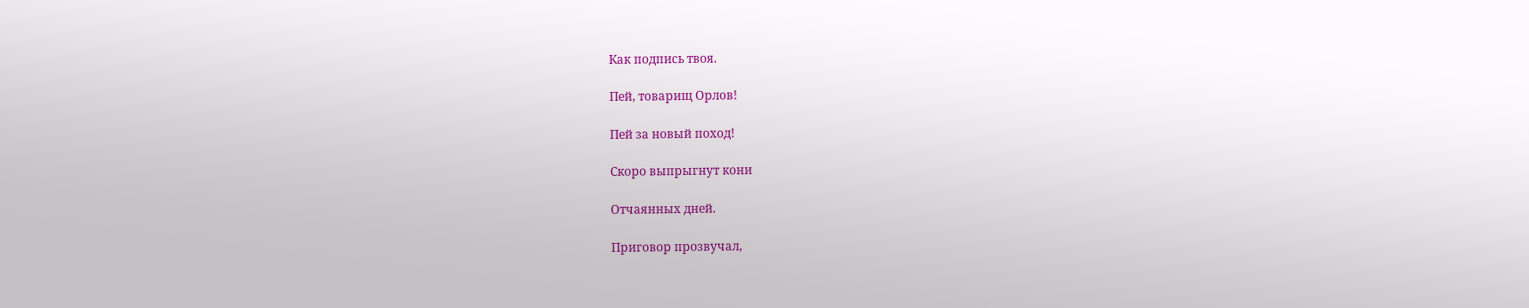Как подпись твоя.

Пей, товарищ Орлов!

Пей за новый поход!

Скоро выпрыгнут кони

Отчаянных дней.

Приговор прозвучал,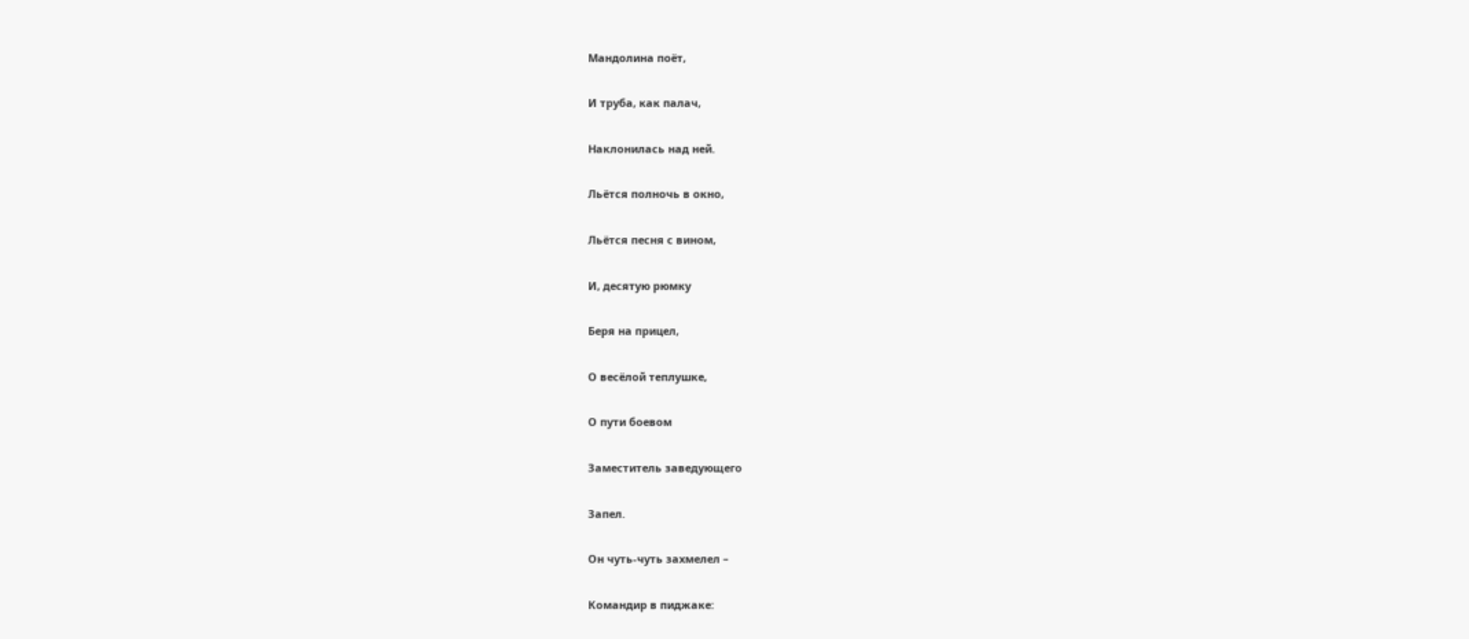Мандолина поёт,

И труба, как палач,

Наклонилась над ней.

Льётся полночь в окно,

Льётся песня с вином,

И, десятую рюмку

Беря на прицел,

О весёлой теплушке,

О пути боевом

Заместитель заведующего

Запел.

Он чуть-чуть захмелел –

Командир в пиджаке: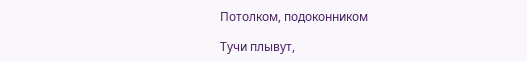Потолком, подоконником

Тучи плывут,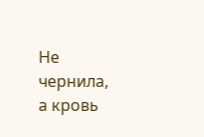Не чернила, а кровь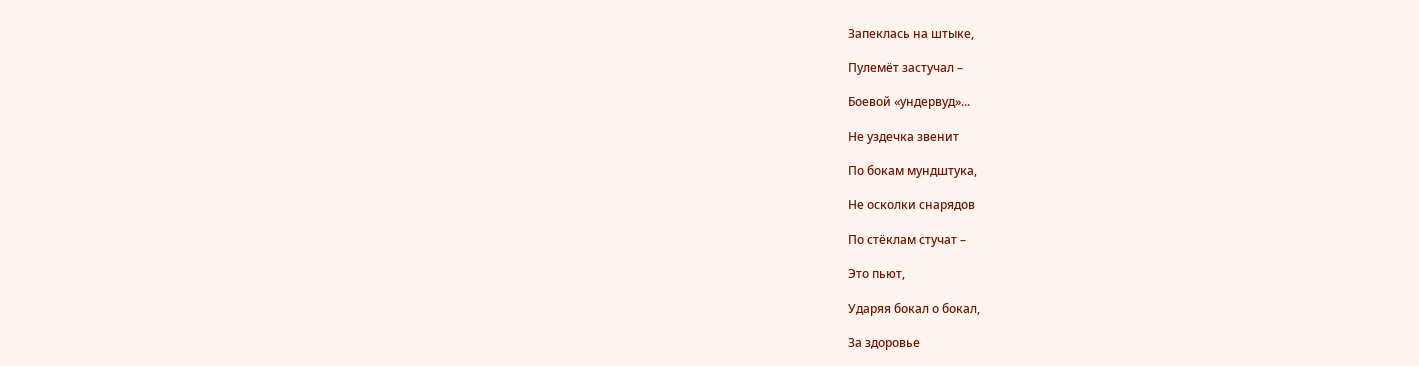Запеклась на штыке,

Пулемёт застучал –

Боевой «ундервуд»...

Не уздечка звенит

По бокам мундштука,

Не осколки снарядов

По стёклам стучат –

Это пьют,

Ударяя бокал о бокал,

За здоровье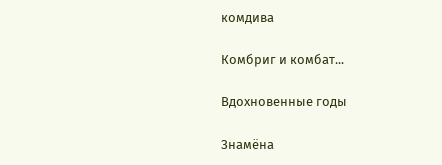комдива

Комбриг и комбат...

Вдохновенные годы

Знамёна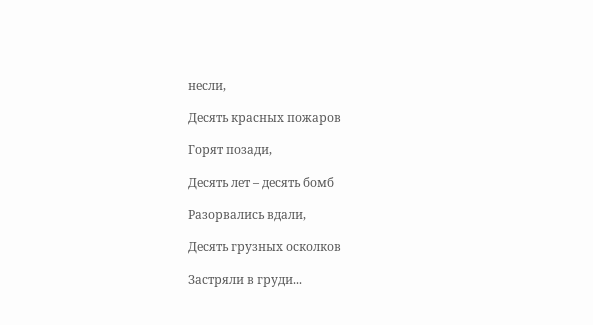несли,

Десять красных пожаров

Горят позади,

Десять лет – десять бомб

Разорвались вдали,

Десять грузных осколков

Застряли в груди...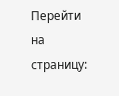Перейти на страницу: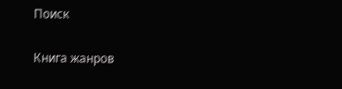Поиск

Книга жанров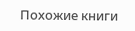Похожие книги